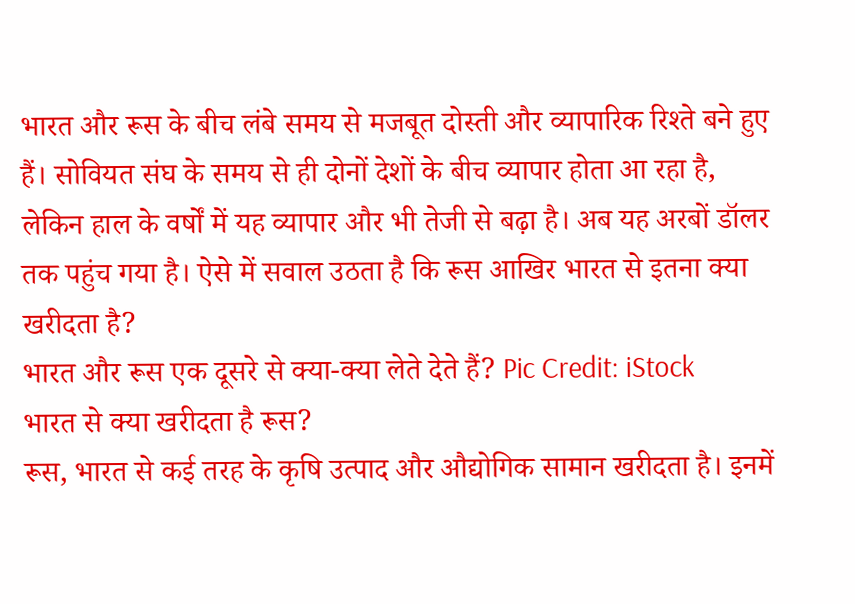भारत और रूस के बीच लंबे समय से मजबूत दोस्ती और व्यापारिक रिश्ते बने हुए हैं। सोवियत संघ के समय से ही दोनों देशों के बीच व्यापार होता आ रहा है, लेकिन हाल के वर्षों में यह व्यापार और भी तेजी से बढ़ा है। अब यह अरबों डॉलर तक पहुंच गया है। ऐसे में सवाल उठता है कि रूस आखिर भारत से इतना क्या खरीदता है?
भारत और रूस एक दूसरे से क्या-क्या लेते देते हैं? Pic Credit: iStock
भारत से क्या खरीदता है रूस?
रूस, भारत से कई तरह के कृषि उत्पाद और औद्योगिक सामान खरीदता है। इनमें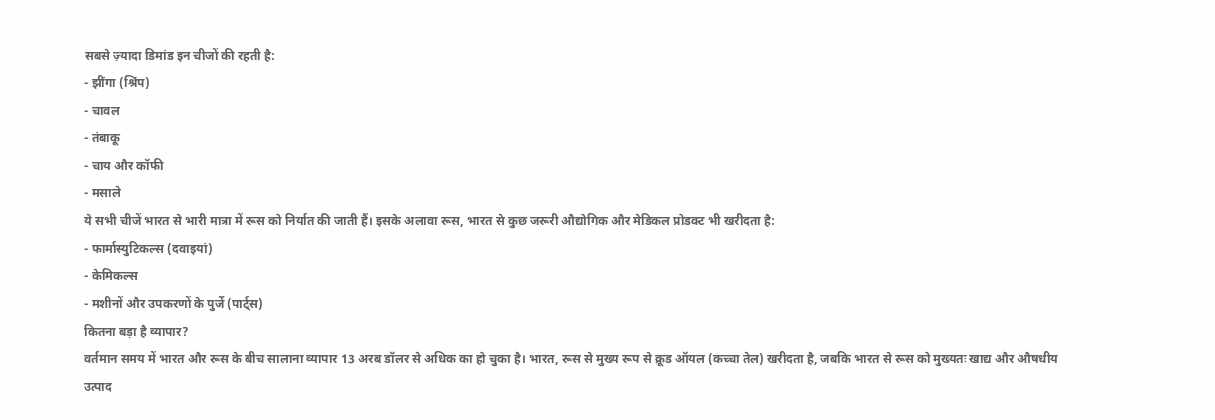सबसे ज़्यादा डिमांड इन चीजों की रहती है:
- झींगा (श्रिंप)
- चावल
- तंबाकू
- चाय और कॉफी
- मसाले
ये सभी चीजें भारत से भारी मात्रा में रूस को निर्यात की जाती हैं। इसके अलावा रूस, भारत से कुछ जरूरी औद्योगिक और मेडिकल प्रोडक्ट भी खरीदता है:
- फार्मास्युटिकल्स (दवाइयां)
- केमिकल्स
- मशीनों और उपकरणों के पुर्जे (पार्ट्स)
कितना बड़ा है व्यापार?
वर्तमान समय में भारत और रूस के बीच सालाना व्यापार 13 अरब डॉलर से अधिक का हो चुका है। भारत, रूस से मुख्य रूप से क्रूड ऑयल (कच्चा तेल) खरीदता है, जबकि भारत से रूस को मुख्यतः खाद्य और औषधीय उत्पाद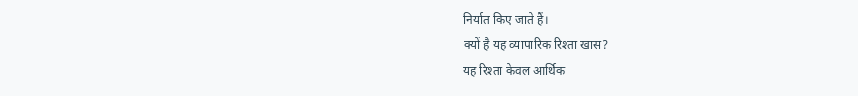निर्यात किए जाते हैं।
क्यों है यह व्यापारिक रिश्ता खास?
यह रिश्ता केवल आर्थिक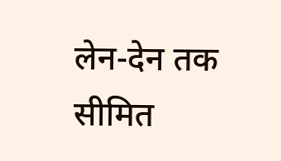लेन-देन तक सीमित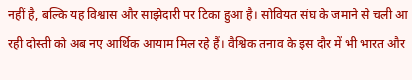नहीं है, बल्कि यह विश्वास और साझेदारी पर टिका हुआ है। सोवियत संघ के जमाने से चली आ रही दोस्ती को अब नए आर्थिक आयाम मिल रहे हैं। वैश्विक तनाव के इस दौर में भी भारत और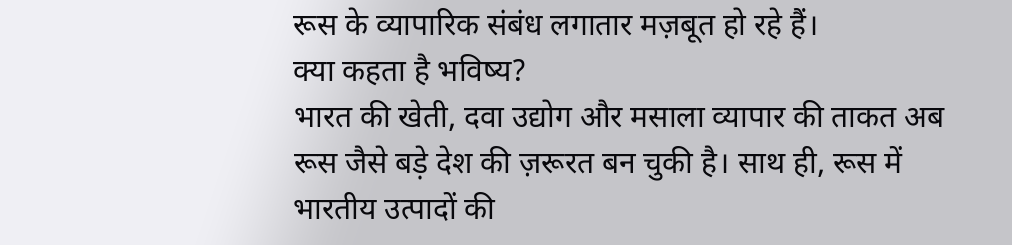रूस के व्यापारिक संबंध लगातार मज़बूत हो रहे हैं।
क्या कहता है भविष्य?
भारत की खेती, दवा उद्योग और मसाला व्यापार की ताकत अब रूस जैसे बड़े देश की ज़रूरत बन चुकी है। साथ ही, रूस में भारतीय उत्पादों की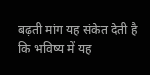बढ़ती मांग यह संकेत देती है कि भविष्य में यह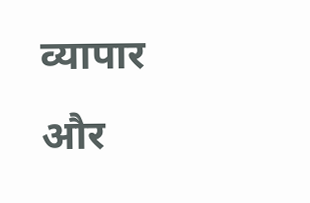व्यापार और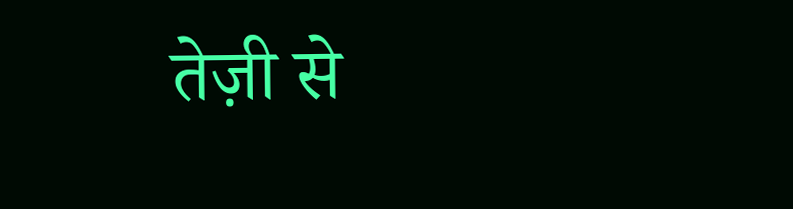तेज़ी से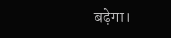बढ़ेगा।